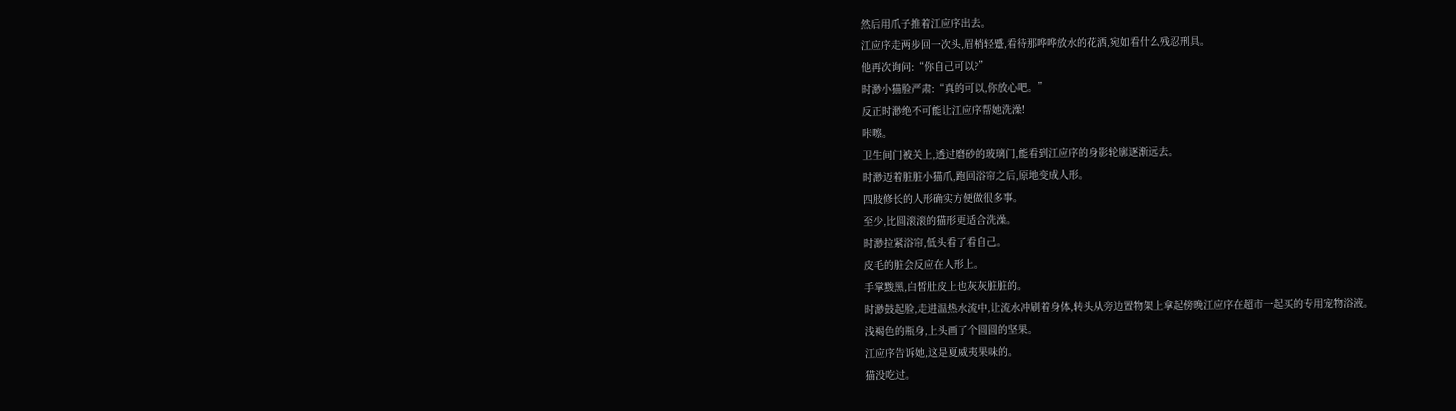然后用爪子推着江应序出去。
江应序走两步回一次头,眉梢轻蹙,看待那哗哗放水的花洒,宛如看什么残忍刑具。
他再次询问:“你自己可以?”
时渺小猫脸严肃:“真的可以,你放心吧。”
反正时渺绝不可能让江应序帮她洗澡!
咔嚓。
卫生间门被关上,透过磨砂的玻璃门,能看到江应序的身影轮廓逐渐远去。
时渺迈着脏脏小猫爪,跑回浴帘之后,原地变成人形。
四肢修长的人形确实方便做很多事。
至少,比圆滚滚的猫形更适合洗澡。
时渺拉紧浴帘,低头看了看自己。
皮毛的脏会反应在人形上。
手掌黢黑,白皙肚皮上也灰灰脏脏的。
时渺鼓起脸,走进温热水流中,让流水冲刷着身体,转头从旁边置物架上拿起傍晚江应序在超市一起买的专用宠物浴液。
浅褐色的瓶身,上头画了个圆圆的坚果。
江应序告诉她,这是夏威夷果味的。
猫没吃过。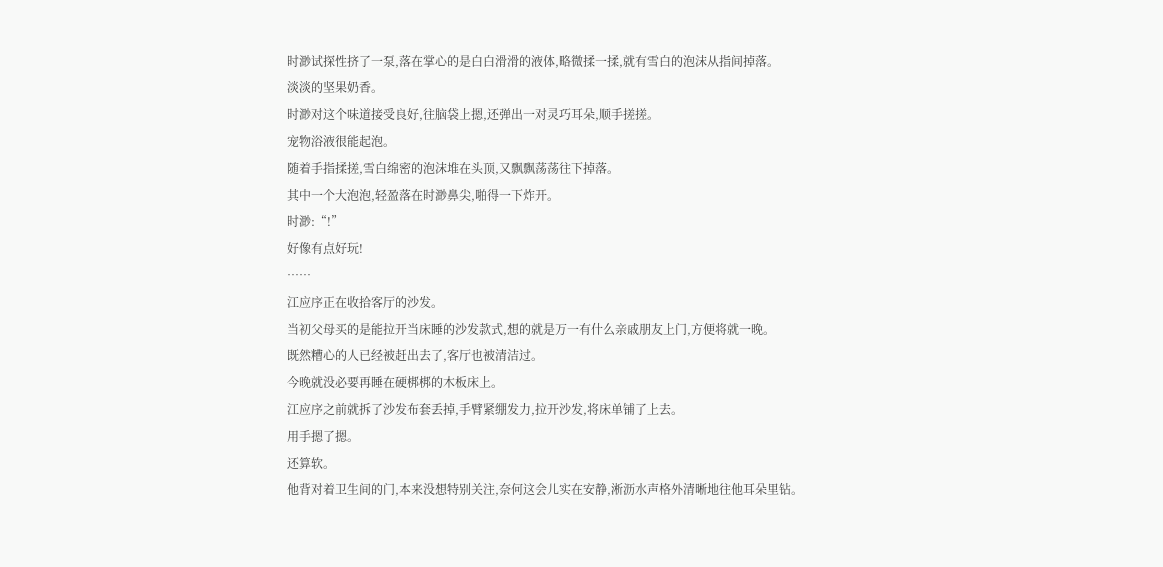时渺试探性挤了一泵,落在掌心的是白白滑滑的液体,略微揉一揉,就有雪白的泡沫从指间掉落。
淡淡的坚果奶香。
时渺对这个味道接受良好,往脑袋上摁,还弹出一对灵巧耳朵,顺手搓搓。
宠物浴液很能起泡。
随着手指揉搓,雪白绵密的泡沫堆在头顶,又飘飘荡荡往下掉落。
其中一个大泡泡,轻盈落在时渺鼻尖,啪得一下炸开。
时渺:“!”
好像有点好玩!
……
江应序正在收拾客厅的沙发。
当初父母买的是能拉开当床睡的沙发款式,想的就是万一有什么亲戚朋友上门,方便将就一晚。
既然糟心的人已经被赶出去了,客厅也被清洁过。
今晚就没必要再睡在硬梆梆的木板床上。
江应序之前就拆了沙发布套丢掉,手臂紧绷发力,拉开沙发,将床单铺了上去。
用手摁了摁。
还算软。
他背对着卫生间的门,本来没想特别关注,奈何这会儿实在安静,淅沥水声格外清晰地往他耳朵里钻。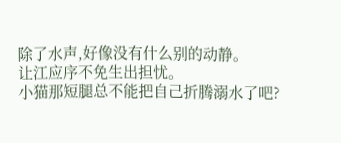除了水声,好像没有什么别的动静。
让江应序不免生出担忧。
小猫那短腿总不能把自己折腾溺水了吧?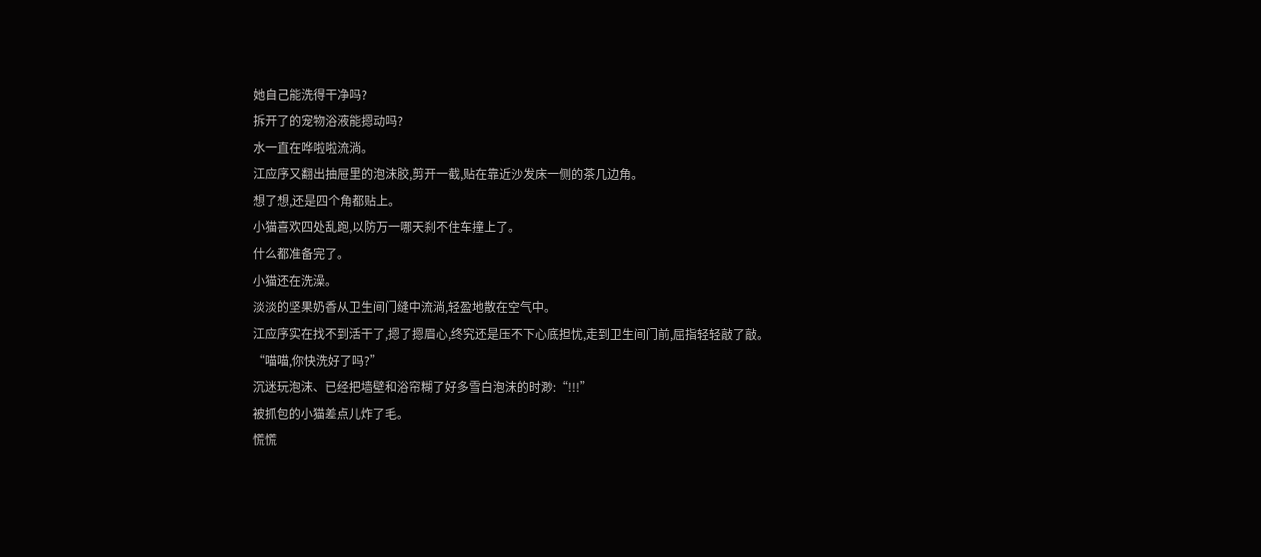她自己能洗得干净吗?
拆开了的宠物浴液能摁动吗?
水一直在哗啦啦流淌。
江应序又翻出抽屉里的泡沫胶,剪开一截,贴在靠近沙发床一侧的茶几边角。
想了想,还是四个角都贴上。
小猫喜欢四处乱跑,以防万一哪天刹不住车撞上了。
什么都准备完了。
小猫还在洗澡。
淡淡的坚果奶香从卫生间门缝中流淌,轻盈地散在空气中。
江应序实在找不到活干了,摁了摁眉心,终究还是压不下心底担忧,走到卫生间门前,屈指轻轻敲了敲。
“喵喵,你快洗好了吗?”
沉迷玩泡沫、已经把墙壁和浴帘糊了好多雪白泡沫的时渺:“!!!”
被抓包的小猫差点儿炸了毛。
慌慌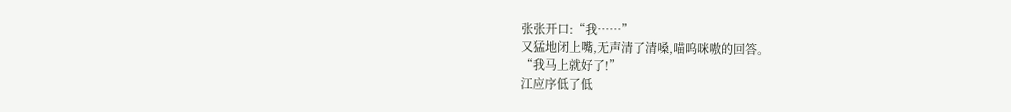张张开口:“我……”
又猛地闭上嘴,无声清了清嗓,喵呜咪嗷的回答。
“我马上就好了!”
江应序低了低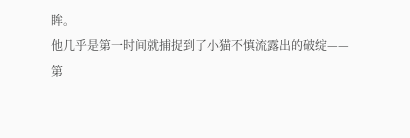眸。
他几乎是第一时间就捕捉到了小猫不慎流露出的破绽——
第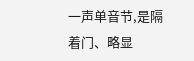一声单音节,是隔着门、略显